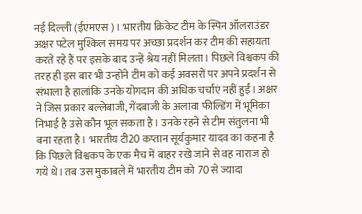नई दिल्ली (ईएमएस)। भारतीय क्रिकेट टीम के स्पिन ऑलराउंडर अक्षर पटेल मुश्किल समय पर अच्छा प्रदर्शन कर टीम की सहायता करते रहे हैं पर इसके बाद उन्हें श्रेय नहीं मिलता। पिछले विश्वकप की तरह ही इस बार भी उन्होंने टीम को कई अवसरों पर अपने प्रदर्शन से संभाला है हालांकि उनके योगदान की अधिक चर्चाएं नहीं हुईं। अक्षर ने जिस प्रकार बल्लेबाजी, गेंदबाजी के अलावा फील्डिंग में भूमिका निभाई है उसे कौन भूल सकता है। उनके रहने से टीम संतुलना भी बना रहता है। भारतीय टी20 कप्तान सूर्यकुमार यादव का कहना है कि पिछले विश्वकप के एक मैच में बाहर रखे जाने से वह नाराज हो गये थे। तब उस मुकाबले में भारतीय टीम को 70 से ज्यादा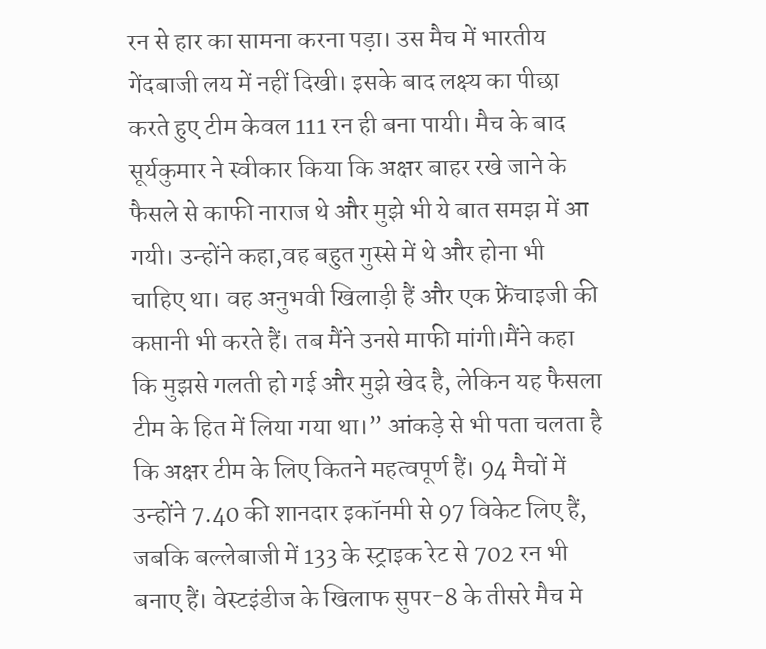रन से हार का सामना करना पड़ा। उस मैच में भारतीय गेंदबाजी लय में नहीं दिखी। इसके बाद लक्ष्य का पीछा करते हुए टीम केवल 111 रन ही बना पायी। मैच के बाद सूर्यकुमार ने स्वीकार किया कि अक्षर बाहर रखे जाने के फैसले से काफी नाराज थे और मुझे भी ये बात समझ में आ गयी। उन्होंने कहा,वह बहुत गुस्से में थे और होना भी चाहिए था। वह अनुभवी खिलाड़ी हैं और एक फ्रेंचाइजी की कप्तानी भी करते हैं। तब मैंने उनसे माफी मांगी।मैंने कहा कि मुझसे गलती हो गई और मुझे खेद है, लेकिन यह फैसला टीम के हित में लिया गया था।” आंकड़े से भी पता चलता है कि अक्षर टीम के लिए कितने महत्वपूर्ण हैं। 94 मैचों में उन्होंने 7.40 की शानदार इकॉनमी से 97 विकेट लिए हैं, जबकि बल्लेबाजी में 133 के स्ट्राइक रेट से 702 रन भी बनाए हैं। वेस्टइंडीज के खिलाफ सुपर-8 के तीसरे मैच मे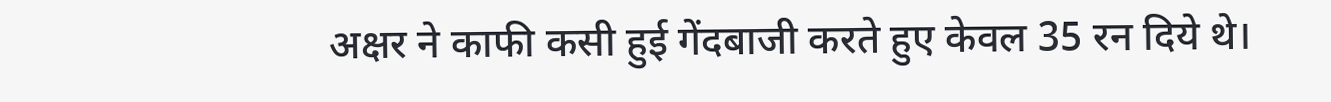अक्षर ने काफी कसी हुई गेंदबाजी करते हुए केवल 35 रन दिये थे।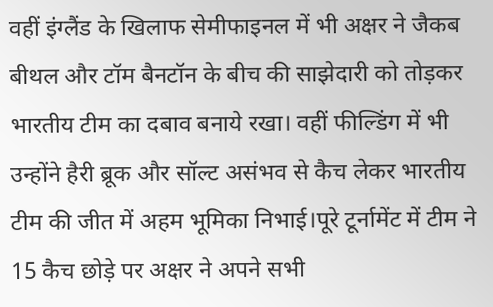वहीं इंग्लैंड के खिलाफ सेमीफाइनल में भी अक्षर ने जैकब बीथल और टॉम बैनटॉन के बीच की साझेदारी को तोड़कर भारतीय टीम का दबाव बनाये रखा। वहीं फील्डिंग में भी उन्होंने हैरी ब्रूक और सॉल्ट असंभव से कैच लेकर भारतीय टीम की जीत में अहम भूमिका निभाई।पूरे टूर्नामेंट में टीम ने 15 कैच छोड़े पर अक्षर ने अपने सभी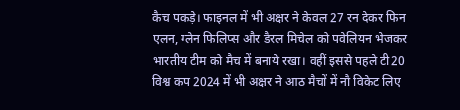कैच पकड़े। फाइनल में भी अक्षर ने केवल 27 रन देकर फिन एलन, ग्लेन फिलिप्स और डैरल मिचेल को पवेलियन भेजकर भारतीय टीम को मैच में बनाये रखा। वहीं इससे पहले टी20 विश्व कप 2024 में भी अक्षर ने आठ मैचों में नौ विकेट लिए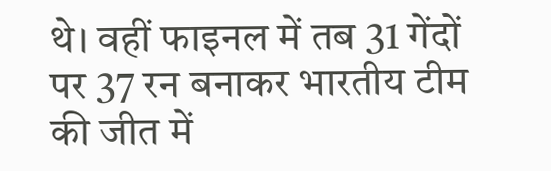थे। वहीं फाइनल में तब 31 गेंदों पर 37 रन बनाकर भारतीय टीम की जीत में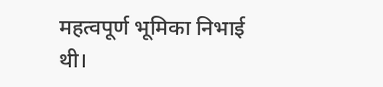महत्वपूर्ण भूमिका निभाई थी।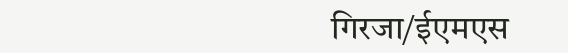गिरजा/ईएमएस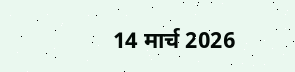14 मार्च 2026